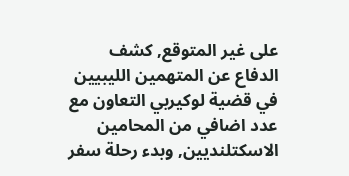على غير المتوقع, كشف الدفاع عن المتهمين الليبيين في قضية لوكيربي التعاون مع عدد اضافي من المحامين الاسكتلنديين, وبدء رحلة سفر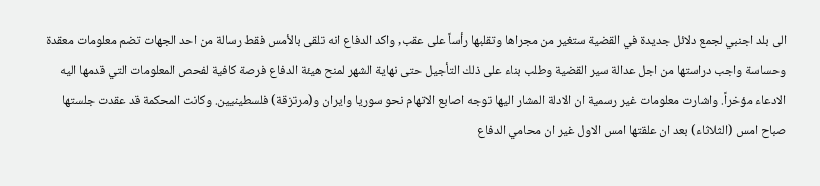الى بلد اجنبي لجمع دلائل جديدة في القضية ستغير من مجراها وتقلبها رأساً على عقب, واكد الدفاع انه تلقى بالأمس فقط رسالة من احد الجهات تضم معلومات معقدة وحساسة واجب دراستها من اجل عدالة سير القضية وطلب بناء على ذلك التأجيل حتى نهاية الشهر لمنح هيئة الدفاع فرصة كافية لفحص المعلومات التي قدمها اليه الادعاء مؤخراً. واشارت معلومات غير رسمية ان الادلة المشار اليها توجه اصابع الاتهام نحو سوريا وايران و(مرتزقة) فلسطينيين. وكانت المحكمة قد عقدت جلستها صباح امس (الثلاثاء) بعد ان علقتها امس الاول غير ان محامي الدفاع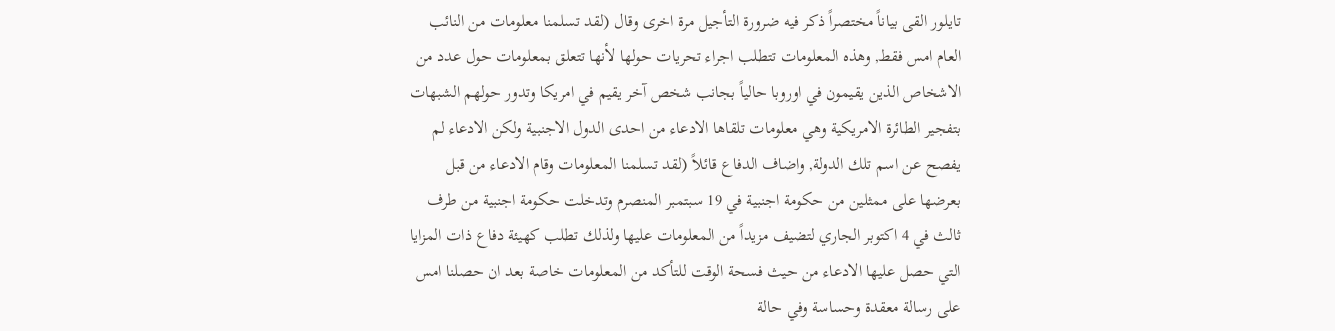تايلور القى بياناً مختصراً ذكر فيه ضرورة التأجيل مرة اخرى وقال (لقد تسلمنا معلومات من النائب العام امس فقط, وهذه المعلومات تتطلب اجراء تحريات حولها لأنها تتعلق بمعلومات حول عدد من الاشخاص الذين يقيمون في اوروبا حالياً بجانب شخص آخر يقيم في امريكا وتدور حولهم الشبهات بتفجير الطائرة الامريكية وهي معلومات تلقاها الادعاء من احدى الدول الاجنبية ولكن الادعاء لم يفصح عن اسم تلك الدولة, واضاف الدفاع قائلاً (لقد تسلمنا المعلومات وقام الادعاء من قبل بعرضها على ممثلين من حكومة اجنبية في 19 سبتمبر المنصرم وتدخلت حكومة اجنبية من طرف ثالث في 4 اكتوبر الجاري لتضيف مزيداً من المعلومات عليها ولذلك تطلب كهيئة دفاع ذات المزايا التي حصل عليها الادعاء من حيث فسحة الوقت للتأكد من المعلومات خاصة بعد ان حصلنا امس على رسالة معقدة وحساسة وفي حالة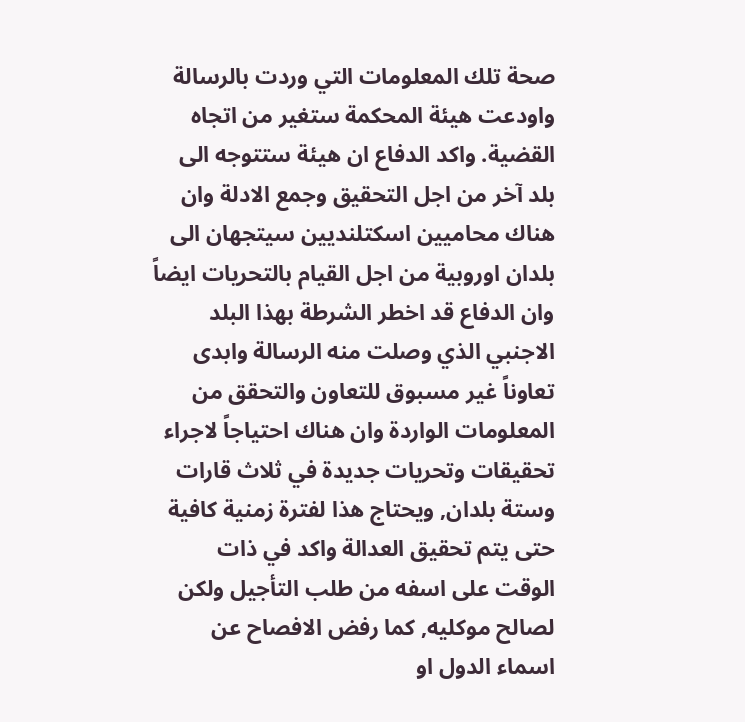صحة تلك المعلومات التي وردت بالرسالة واودعت هيئة المحكمة ستغير من اتجاه القضية. واكد الدفاع ان هيئة ستتوجه الى بلد آخر من اجل التحقيق وجمع الادلة وان هناك محاميين اسكتلنديين سيتجهان الى بلدان اوروبية من اجل القيام بالتحريات ايضاً وان الدفاع قد اخطر الشرطة بهذا البلد الاجنبي الذي وصلت منه الرسالة وابدى تعاوناً غير مسبوق للتعاون والتحقق من المعلومات الواردة وان هناك احتياجاً لاجراء تحقيقات وتحريات جديدة في ثلاث قارات وستة بلدان, ويحتاج هذا لفترة زمنية كافية حتى يتم تحقيق العدالة واكد في ذات الوقت على اسفه من طلب التأجيل ولكن لصالح موكليه, كما رفض الافصاح عن اسماء الدول او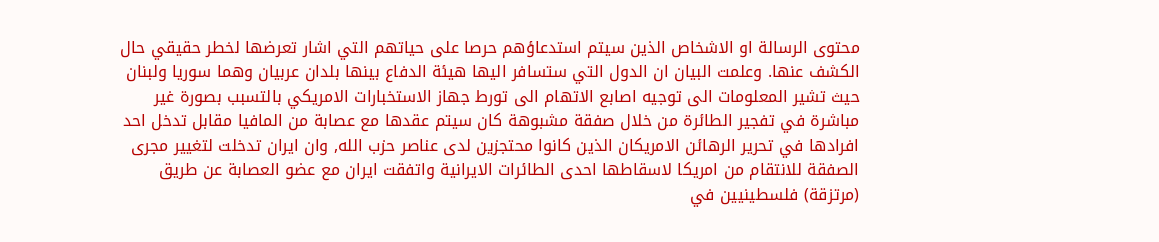محتوى الرسالة او الاشخاص الذين سيتم استدعاؤهم حرصا على حياتهم التي اشار تعرضها لخطر حقيقي حال الكشف عنها. وعلمت البيان ان الدول التي ستسافر اليها هيئة الدفاع بينها بلدان عربيان وهما سوريا ولبنان حيث تشير المعلومات الى توجيه اصابع الاتهام الى تورط جهاز الاستخبارات الامريكي بالتسبب بصورة غير مباشرة في تفجير الطائرة من خلال صفقة مشبوهة كان سيتم عقدها مع عصابة من المافيا مقابل تدخل احد افرادها في تحرير الرهائن الامريكان الذين كانوا محتجزين لدى عناصر حزب الله, وان ايران تدخلت لتغيير مجرى الصفقة للانتقام من امريكا لاسقاطها احدى الطائرات الايرانية واتفقت ايران مع عضو العصابة عن طريق (مرتزقة) فلسطينيين في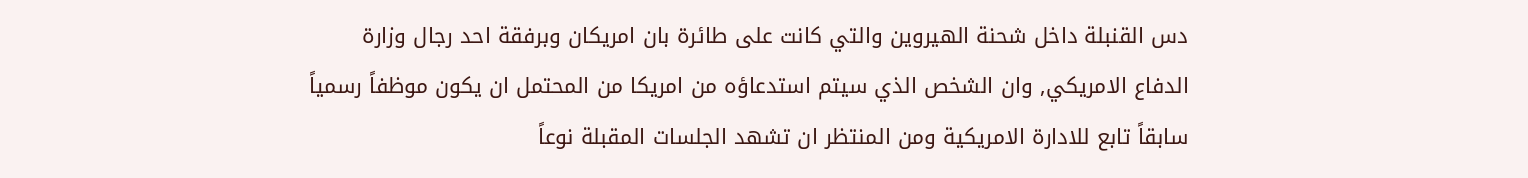دس القنبلة داخل شحنة الهيروين والتي كانت على طائرة بان امريكان وبرفقة احد رجال وزارة الدفاع الامريكي, وان الشخص الذي سيتم استدعاؤه من امريكا من المحتمل ان يكون موظفاً رسمياً سابقاً تابع للادارة الامريكية ومن المنتظر ان تشهد الجلسات المقبلة نوعاً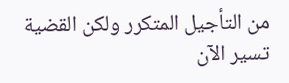من التأجيل المتكرر ولكن القضية تسير الآن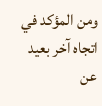ومن المؤكد في اتجاه آخر بعيد عن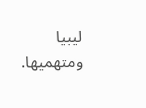ليبيا ومتهميها.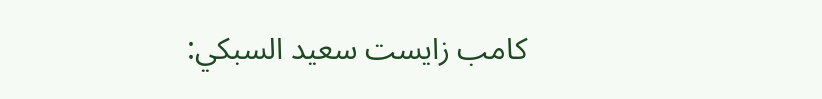كامب زايست سعيد السبكي: